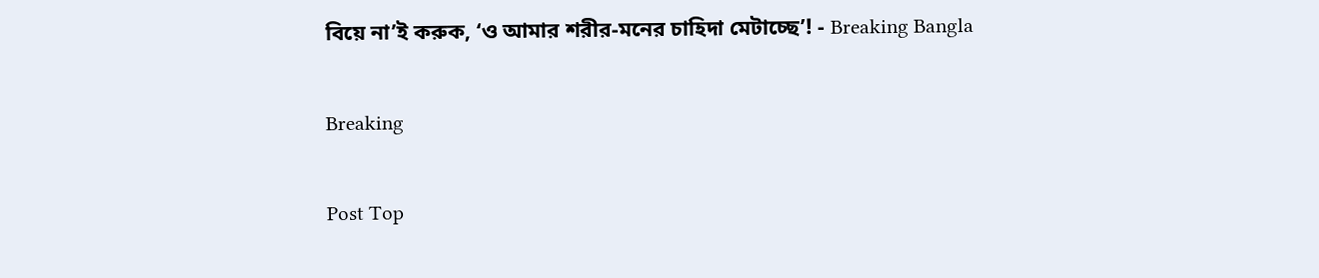বিয়ে না’ই করুক, ‘ও আমার শরীর-মনের চাহিদা মেটাচ্ছে’! - Breaking Bangla

Breaking

Post Top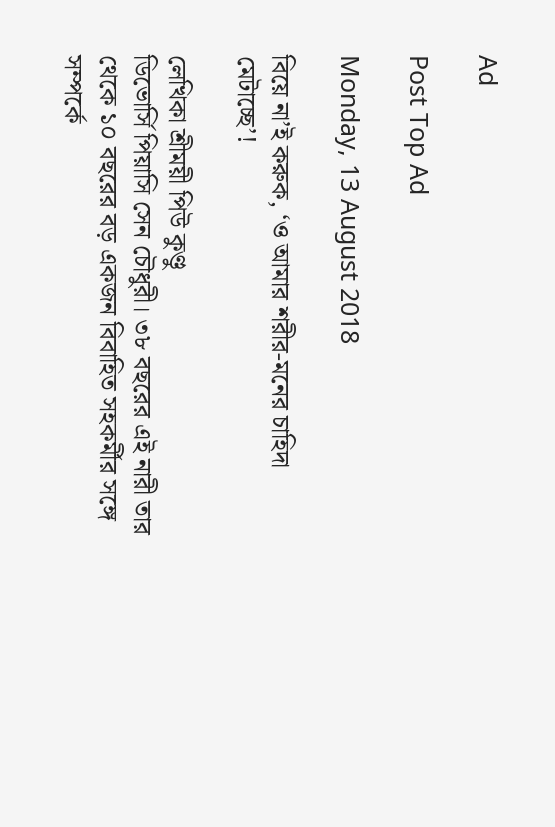Ad

Post Top Ad

Monday, 13 August 2018

বিয়ে না’ই করুক, ‘ও আমার শরীর-মনের চাহিদা মেটাচ্ছে’!

লেখিকা শ্রীময়ী পিউ কুণ্ডু
ডিভোর্সি পিয়াসি সেন চৌধুরী। ৩৮ বছরের এই নারী তার থেকে ১০ বছরের বড় একজন বিবাহিত সহকর্মীর সঙ্গে সম্পর্কে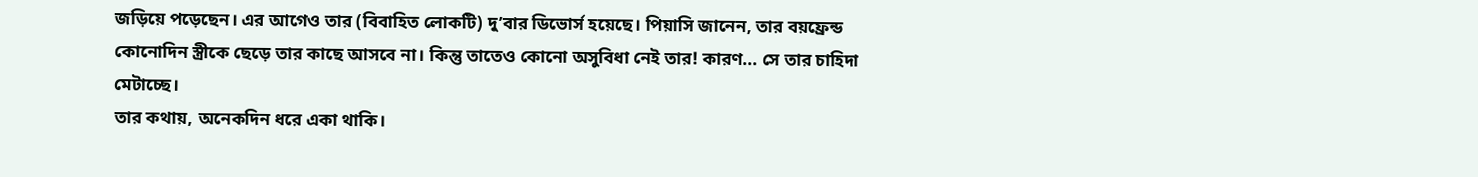জড়িয়ে পড়েছেন। এর আগেও তার (বিবাহিত লোকটি) দু’বার ডিভোর্স হয়েছে। পিয়াসি জানেন, তার বয়ফ্রেন্ড কোনোদিন স্ত্রীকে ছেড়ে তার কাছে আসবে না। কিন্তু তাতেও কোনো অসুবিধা নেই তার! কারণ... সে তার চাহিদা মেটাচ্ছে।
তার কথায়, অনেকদিন ধরে একা থাকি।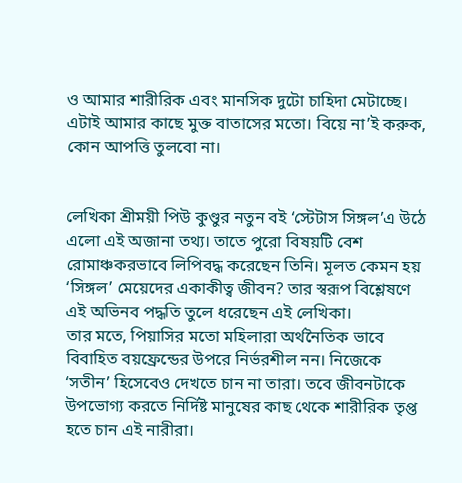ও আমার শারীরিক এবং মানসিক দুটো চাহিদা মেটাচ্ছে। এটাই আমার কাছে মুক্ত বাতাসের মতো। বিয়ে না’ই করুক, কোন আপত্তি তুলবো না।


লেখিকা শ্রীময়ী পিউ কুণ্ডুর নতুন বই ‘স্টেটাস সিঙ্গল’এ উঠে এলো এই অজানা তথ্য। তাতে পুরো বিষয়টি বেশ রোমাঞ্চকরভাবে লিপিবদ্ধ করেছেন তিনি। মূলত কেমন হয় ‘সিঙ্গল’ মেয়েদের একাকীত্ব জীবন? তার স্বরূপ বিশ্লেষণে এই অভিনব পদ্ধতি তুলে ধরেছেন এই লেখিকা।
তার মতে, পিয়াসির মতো মহিলারা অর্থনৈতিক ভাবে বিবাহিত বয়ফ্রেন্ডের উপরে নির্ভরশীল নন। নিজেকে ‘সতীন’ হিসেবেও দেখতে চান না তারা। তবে জীবনটাকে উপভোগ্য করতে নির্দিষ্ট মানুষের কাছ থেকে শারীরিক তৃপ্ত হতে চান এই নারীরা।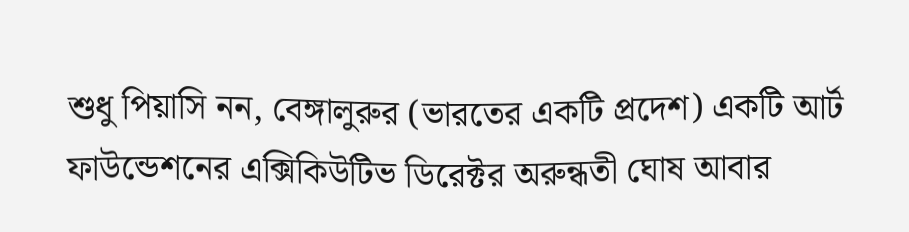শুধু পিয়াসি নন, বেঙ্গালুরুর (ভারতের একটি প্রদেশ) একটি আর্ট ফাউন্ডেশনের এক্সিকিউটিভ ডিরেক্টর অরুন্ধতী ঘোষ আবার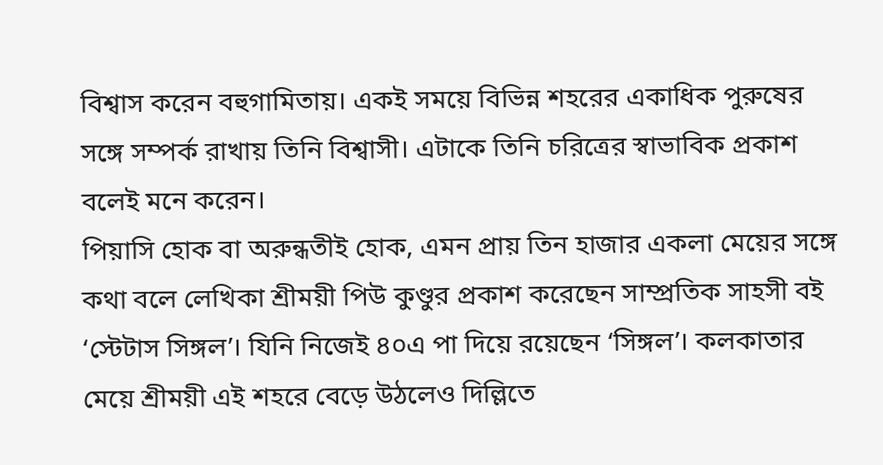বিশ্বাস করেন বহুগামিতায়। একই সময়ে বিভিন্ন শহরের একাধিক পুরুষের সঙ্গে সম্পর্ক রাখায় তিনি বিশ্বাসী। এটাকে তিনি চরিত্রের স্বাভাবিক প্রকাশ বলেই মনে করেন।
পিয়াসি হোক বা অরুন্ধতীই হোক, এমন প্রায় তিন হাজার একলা মেয়ের সঙ্গে কথা বলে লেখিকা শ্রীময়ী পিউ কুণ্ডুর প্রকাশ করেছেন সাম্প্রতিক সাহসী বই ‘স্টেটাস সিঙ্গল’। যিনি নিজেই ৪০এ পা দিয়ে রয়েছেন ‘সিঙ্গল’। কলকাতার মেয়ে শ্রীময়ী এই শহরে বেড়ে উঠলেও দিল্লিতে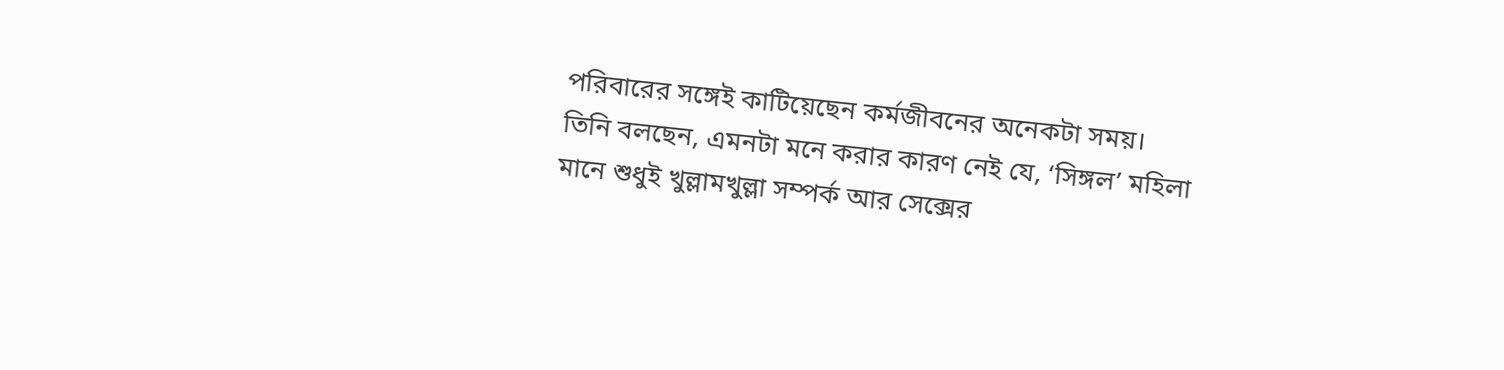পরিবারের সঙ্গেই কাটিয়েছেন কর্মজীবনের অনেকটা সময়।
তিনি বলছেন, এমনটা মনে করার কারণ নেই যে, ‘সিঙ্গল’ মহিলা মানে শুধুই খুল্লামখুল্লা সম্পর্ক আর সেক্সের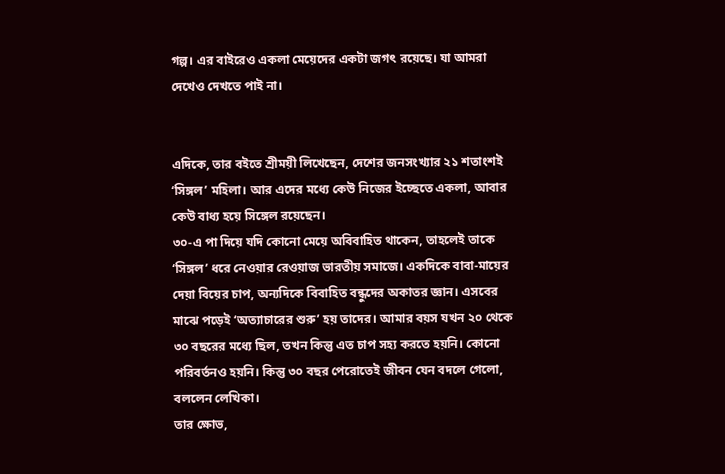গল্প। এর বাইরেও একলা মেয়েদের একটা জগৎ রয়েছে। যা আমরা দেখেও দেখতে পাই না।


এদিকে, তার বইতে শ্রীময়ী লিখেছেন, দেশের জনসংখ্যার ২১ শতাংশই ‘সিঙ্গল’ মহিলা। আর এদের মধ্যে কেউ নিজের ইচ্ছেতে একলা, আবার কেউ বাধ্য হয়ে সিঙ্গেল রয়েছেন।
৩০-এ পা দিয়ে যদি কোনো মেয়ে অবিবাহিত থাকেন, তাহলেই তাকে ‘সিঙ্গল’ ধরে নেওয়ার রেওয়াজ ভারতীয় সমাজে। একদিকে বাবা-মায়ের দেয়া বিয়ের চাপ, অন্যদিকে বিবাহিত বন্ধুদের অকাতর জ্ঞান। এসবের মাঝে পড়েই ‘অত্যাচারের শুরু’ হয় তাদের। আমার বয়স যখন ২০ থেকে ৩০ বছরের মধ্যে ছিল, তখন কিন্তু এত চাপ সহ্য করতে হয়নি। কোনো পরিবর্তনও হয়নি। কিন্তু ৩০ বছর পেরোতেই জীবন যেন বদলে গেলো, বললেন লেখিকা।
তার ক্ষোভ,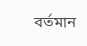বর্তমান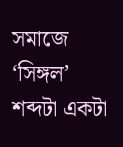সমাজে ‘সিঙ্গল’ শব্দটা একটা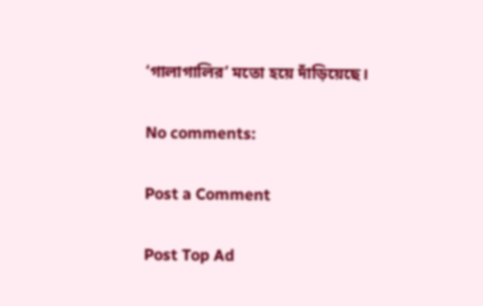‘গালাগালির’ মতো হয়ে দাঁড়িয়েছে।

No comments:

Post a Comment

Post Top Ad